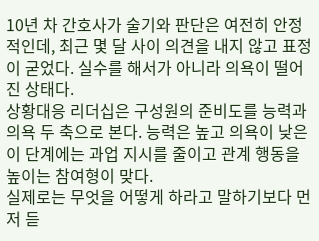10년 차 간호사가 술기와 판단은 여전히 안정적인데, 최근 몇 달 사이 의견을 내지 않고 표정이 굳었다. 실수를 해서가 아니라 의욕이 떨어진 상태다.
상황대응 리더십은 구성원의 준비도를 능력과 의욕 두 축으로 본다. 능력은 높고 의욕이 낮은 이 단계에는 과업 지시를 줄이고 관계 행동을 높이는 참여형이 맞다.
실제로는 무엇을 어떻게 하라고 말하기보다 먼저 듣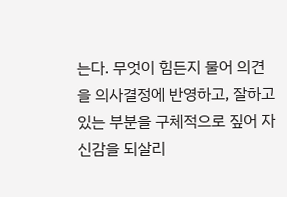는다. 무엇이 힘든지 물어 의견을 의사결정에 반영하고, 잘하고 있는 부분을 구체적으로 짚어 자신감을 되살리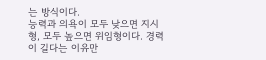는 방식이다.
능력과 의욕이 모두 낮으면 지시형, 모두 높으면 위임형이다. 경력이 길다는 이유만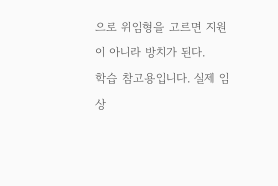으로 위임형을 고르면 지원이 아니라 방치가 된다.
학습 참고용입니다. 실제 임상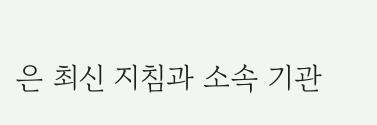은 최신 지침과 소속 기관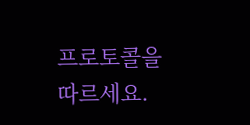프로토콜을 따르세요.